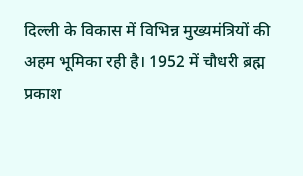दिल्ली के विकास में विभिन्न मुख्यमंत्रियों की अहम भूमिका रही है। 1952 में चौधरी ब्रह्म प्रकाश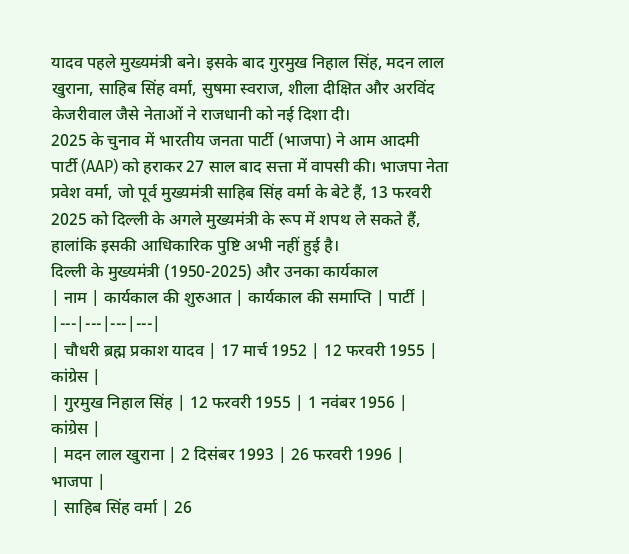यादव पहले मुख्यमंत्री बने। इसके बाद गुरमुख निहाल सिंह, मदन लाल खुराना, साहिब सिंह वर्मा, सुषमा स्वराज, शीला दीक्षित और अरविंद केजरीवाल जैसे नेताओं ने राजधानी को नई दिशा दी।
2025 के चुनाव में भारतीय जनता पार्टी (भाजपा) ने आम आदमी पार्टी (AAP) को हराकर 27 साल बाद सत्ता में वापसी की। भाजपा नेता प्रवेश वर्मा, जो पूर्व मुख्यमंत्री साहिब सिंह वर्मा के बेटे हैं, 13 फरवरी 2025 को दिल्ली के अगले मुख्यमंत्री के रूप में शपथ ले सकते हैं, हालांकि इसकी आधिकारिक पुष्टि अभी नहीं हुई है।
दिल्ली के मुख्यमंत्री (1950-2025) और उनका कार्यकाल
| नाम | कार्यकाल की शुरुआत | कार्यकाल की समाप्ति | पार्टी |
|---|---|---|---|
| चौधरी ब्रह्म प्रकाश यादव | 17 मार्च 1952 | 12 फरवरी 1955 | कांग्रेस |
| गुरमुख निहाल सिंह | 12 फरवरी 1955 | 1 नवंबर 1956 | कांग्रेस |
| मदन लाल खुराना | 2 दिसंबर 1993 | 26 फरवरी 1996 | भाजपा |
| साहिब सिंह वर्मा | 26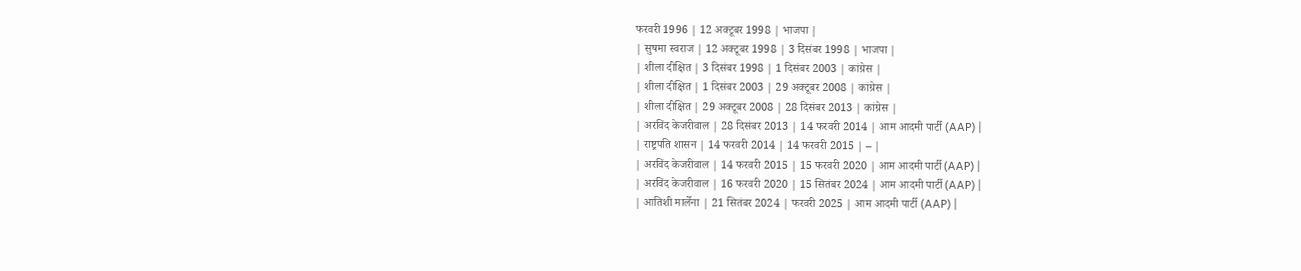फरवरी 1996 | 12 अक्टूबर 1998 | भाजपा |
| सुषमा स्वराज | 12 अक्टूबर 1998 | 3 दिसंबर 1998 | भाजपा |
| शीला दीक्षित | 3 दिसंबर 1998 | 1 दिसंबर 2003 | कांग्रेस |
| शीला दीक्षित | 1 दिसंबर 2003 | 29 अक्टूबर 2008 | कांग्रेस |
| शीला दीक्षित | 29 अक्टूबर 2008 | 28 दिसंबर 2013 | कांग्रेस |
| अरविंद केजरीवाल | 28 दिसंबर 2013 | 14 फरवरी 2014 | आम आदमी पार्टी (AAP) |
| राष्ट्रपति शासन | 14 फरवरी 2014 | 14 फरवरी 2015 | – |
| अरविंद केजरीवाल | 14 फरवरी 2015 | 15 फरवरी 2020 | आम आदमी पार्टी (AAP) |
| अरविंद केजरीवाल | 16 फरवरी 2020 | 15 सितंबर 2024 | आम आदमी पार्टी (AAP) |
| आतिशी मार्लेना | 21 सितंबर 2024 | फरवरी 2025 | आम आदमी पार्टी (AAP) |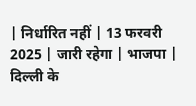| निर्धारित नहीं | 13 फरवरी 2025 | जारी रहेगा | भाजपा |
दिल्ली के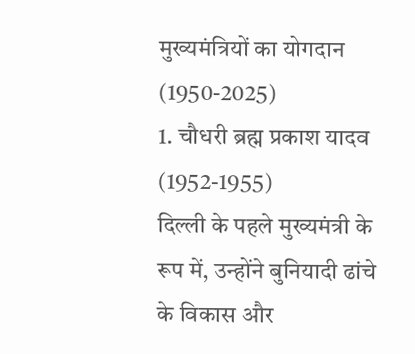मुख्यमंत्रियों का योगदान (1950-2025)
1. चौधरी ब्रह्म प्रकाश यादव (1952-1955)
दिल्ली के पहले मुख्यमंत्री के रूप में, उन्होंने बुनियादी ढांचे के विकास और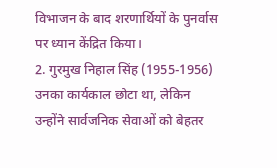विभाजन के बाद शरणार्थियों के पुनर्वास पर ध्यान केंद्रित किया।
2. गुरमुख निहाल सिंह (1955-1956)
उनका कार्यकाल छोटा था, लेकिन उन्होंने सार्वजनिक सेवाओं को बेहतर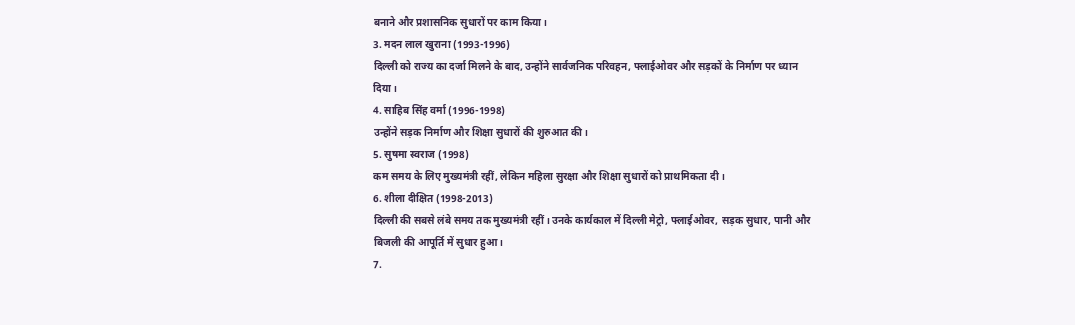बनाने और प्रशासनिक सुधारों पर काम किया।
3. मदन लाल खुराना (1993-1996)
दिल्ली को राज्य का दर्जा मिलने के बाद, उन्होंने सार्वजनिक परिवहन, फ्लाईओवर और सड़कों के निर्माण पर ध्यान दिया।
4. साहिब सिंह वर्मा (1996-1998)
उन्होंने सड़क निर्माण और शिक्षा सुधारों की शुरुआत की।
5. सुषमा स्वराज (1998)
कम समय के लिए मुख्यमंत्री रहीं, लेकिन महिला सुरक्षा और शिक्षा सुधारों को प्राथमिकता दी।
6. शीला दीक्षित (1998-2013)
दिल्ली की सबसे लंबे समय तक मुख्यमंत्री रहीं। उनके कार्यकाल में दिल्ली मेट्रो, फ्लाईओवर, सड़क सुधार, पानी और बिजली की आपूर्ति में सुधार हुआ।
7.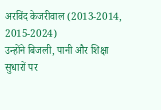अरविंद केजरीवाल (2013-2014, 2015-2024)
उन्होंने बिजली, पानी और शिक्षा सुधारों पर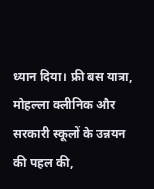ध्यान दिया। फ्री बस यात्रा, मोहल्ला क्लीनिक और सरकारी स्कूलों के उन्नयन की पहल की,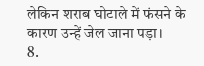लेकिन शराब घोटाले में फंसने के कारण उन्हें जेल जाना पड़ा।
8.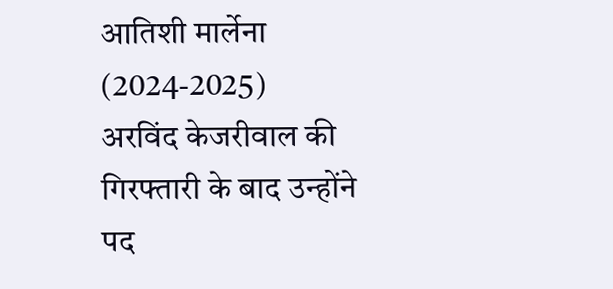आतिशी मार्लेना (2024-2025)
अरविंद केजरीवाल की गिरफ्तारी के बाद उन्होंने पद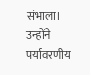संभाला। उन्होंने पर्यावरणीय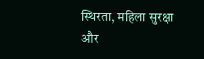स्थिरता, महिला सुरक्षा और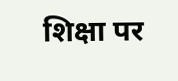शिक्षा पर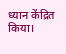ध्यान केंद्रित किया।